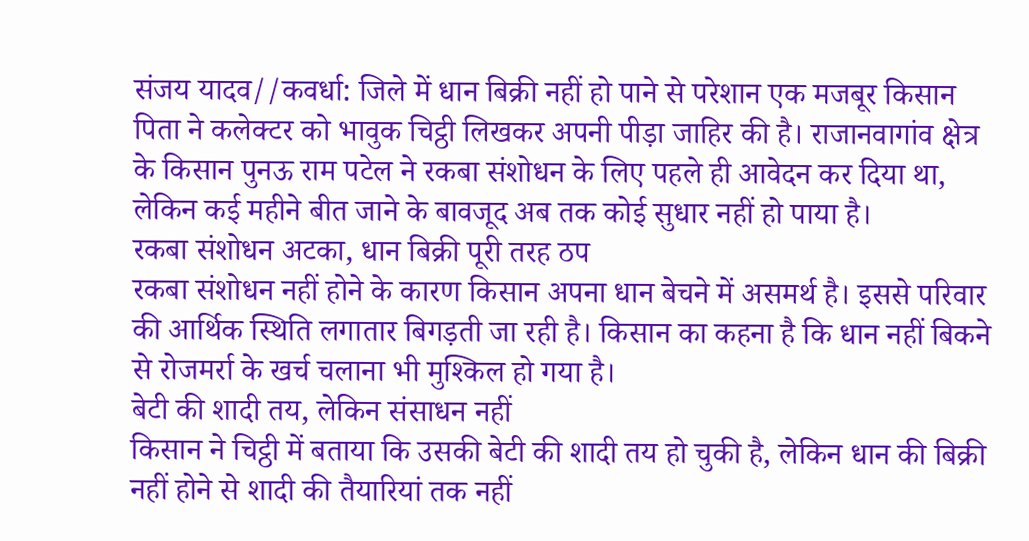संजय यादव//कवर्धा: जिले में धान बिक्री नहीं हो पाने से परेशान एक मजबूर किसान पिता ने कलेक्टर को भावुक चिट्ठी लिखकर अपनी पीड़ा जाहिर की है। राजानवागांव क्षेत्र के किसान पुनऊ राम पटेल ने रकबा संशोधन के लिए पहले ही आवेदन कर दिया था, लेकिन कई महीने बीत जाने के बावजूद अब तक कोई सुधार नहीं हो पाया है।
रकबा संशोधन अटका, धान बिक्री पूरी तरह ठप
रकबा संशोधन नहीं होने के कारण किसान अपना धान बेचने में असमर्थ है। इससे परिवार की आर्थिक स्थिति लगातार बिगड़ती जा रही है। किसान का कहना है कि धान नहीं बिकने से रोजमर्रा के खर्च चलाना भी मुश्किल हो गया है।
बेटी की शादी तय, लेकिन संसाधन नहीं
किसान ने चिट्ठी में बताया कि उसकी बेटी की शादी तय हो चुकी है, लेकिन धान की बिक्री नहीं होने से शादी की तैयारियां तक नहीं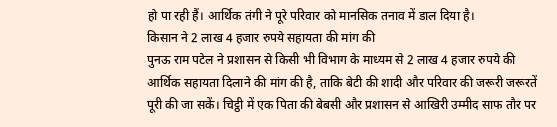हो पा रही हैं। आर्थिक तंगी ने पूरे परिवार को मानसिक तनाव में डाल दिया है।
किसान ने 2 लाख 4 हजार रुपये सहायता की मांग की
पुनऊ राम पटेल ने प्रशासन से किसी भी विभाग के माध्यम से 2 लाख 4 हजार रुपये की आर्थिक सहायता दिलाने की मांग की है, ताकि बेटी की शादी और परिवार की जरूरी जरूरतें पूरी की जा सकें। चिट्ठी में एक पिता की बेबसी और प्रशासन से आखिरी उम्मीद साफ तौर पर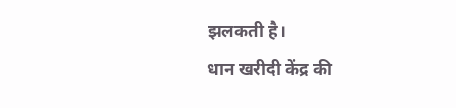झलकती है।
धान खरीदी केंद्र की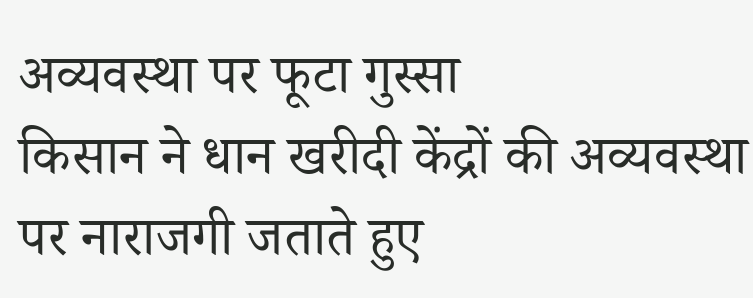अव्यवस्था पर फूटा गुस्सा
किसान ने धान खरीदी केंद्रों की अव्यवस्था पर नाराजगी जताते हुए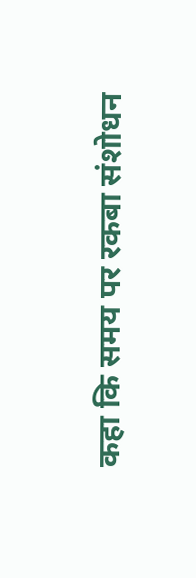कहा कि समय पर रकबा संशोधन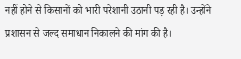नहीं होने से किसानों को भारी परेशानी उठानी पड़ रही है। उन्होंने प्रशासन से जल्द समाधान निकालने की मांग की है।